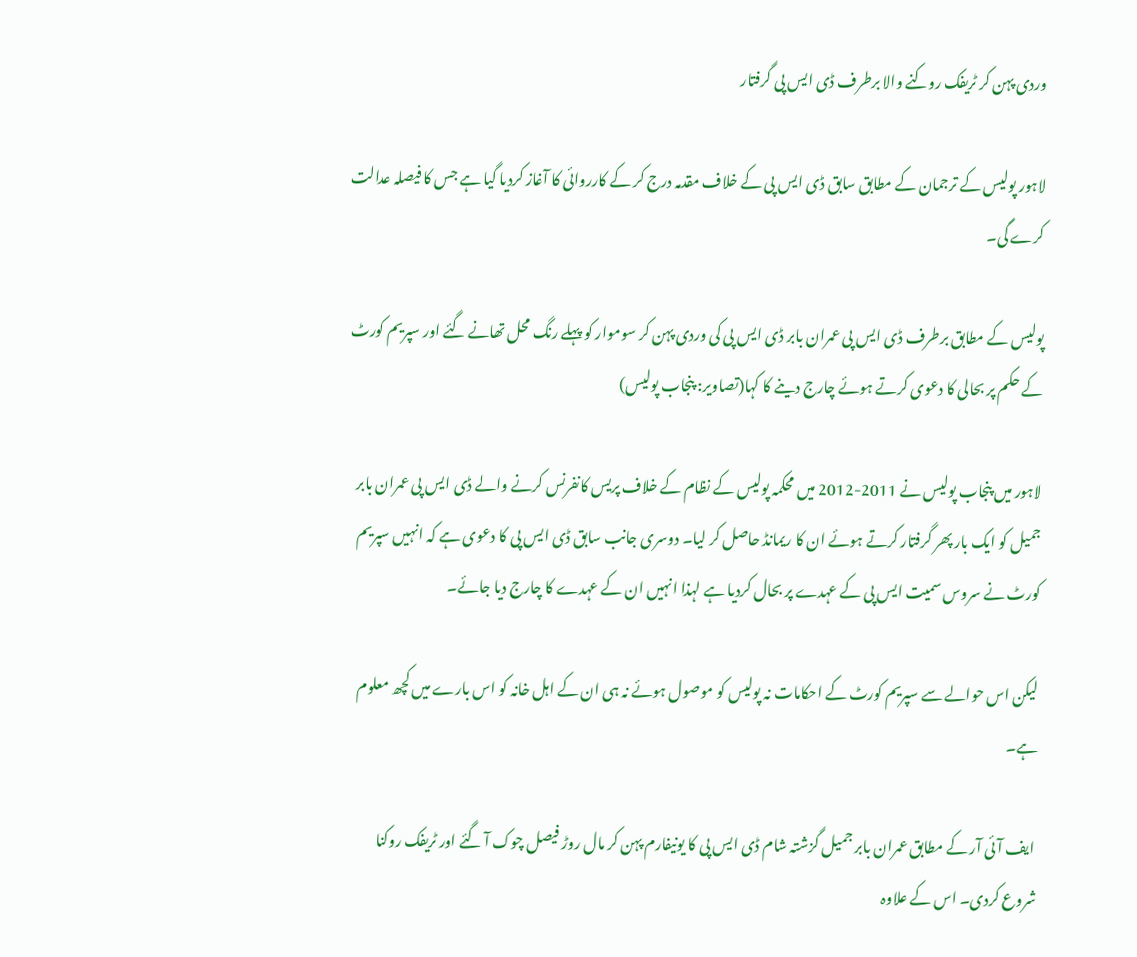وردی پہن کر ٹریفک روکنے والا برطرف ڈی ایس پی گرفتار

لاہور پولیس کے ترجمان کے مطابق سابق ڈی ایس پی کے خلاف مقدمہ درج کر کے کارروائی کا آغاز کردیا گیا ہے جس کا فیصلہ عدالت کرے گی۔

پولیس کے مطابق برطرف ڈی ایس پی عمران بابر ڈی ایس پی کی وردی پہن کر سوموار کو پہلے رنگ محل تھانے گئے اور سپریم کورٹ کے حکم پر بحالی کا دعوی کرتے ہوئے چارج دینے کا کہا(تصاویر: پنجاب پولیس)

لاہور میں پنجاب پولیس نے 2011-2012 میں محکمہ پولیس کے نظام کے خلاف پریس کانفرنس کرنے والے ڈی ایس پی عمران بابر جمیل کو ایک بار پھر گرفتار کرتے ہوئے ان کا ریمانڈ حاصل کر لیا۔ دوسری جانب سابق ڈی ایس پی کا دعوی ہے کہ انہیں سپریم کورٹ نے سروس سمیت ایس پی کے عہدے پر بحال کردیا ہے لہذا انہیں ان کے عہدے کا چارج دیا جائے۔

لیکن اس حوالے سے سپریم کورٹ کے احکامات نہ پولیس کو موصول ہوئے نہ ہی ان کے اہل خانہ کو اس بارے میں کچھ معلوم ہے۔

 ایف آئی آر کے مطابق عمران بابر جمیل گزشتہ شام ڈی ایس پی کا یونیفارم پہن کر مال روڑ فیصل چوک آ گئے اور ٹریفک روکنا شروع کردی۔ اس کے علاوہ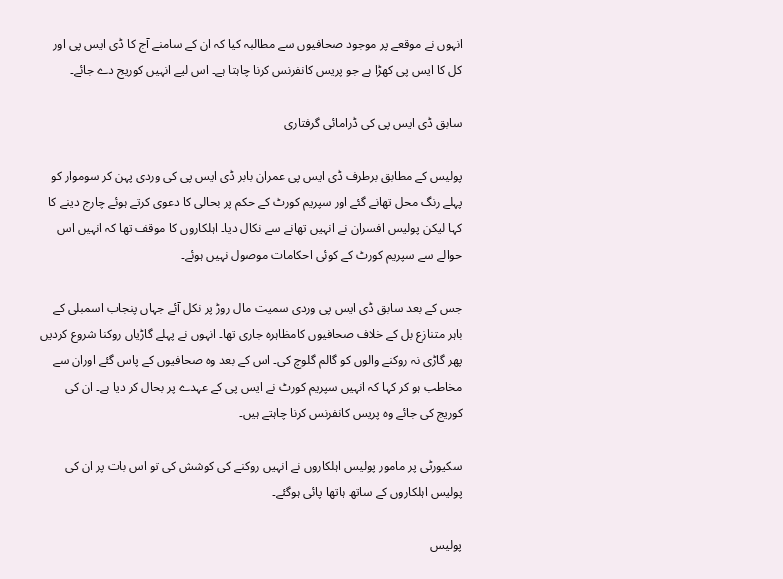انہوں نے موقعے پر موجود صحافیوں سے مطالبہ کیا کہ ان کے سامنے آج کا ڈی ایس پی اور کل کا ایس پی کھڑا ہے جو پریس کانفرنس کرنا چاہتا ہے۔ اس لیے انہیں کوریج دے جائے۔

سابق ڈی ایس پی کی ڈرامائی گرفتاری

پولیس کے مطابق برطرف ڈی ایس پی عمران بابر ڈی ایس پی کی وردی پہن کر سوموار کو پہلے رنگ محل تھانے گئے اور سپریم کورٹ کے حکم پر بحالی کا دعوی کرتے ہوئے چارج دینے کا کہا لیکن پولیس افسران نے انہیں تھانے سے نکال دیا۔ اہلکاروں کا موقف تھا کہ انہیں اس حوالے سے سپریم کورٹ کے کوئی احکامات موصول نہیں ہوئے۔

جس کے بعد سابق ڈی ایس پی وردی سمیت مال روڑ پر نکل آئے جہاں پنجاب اسمبلی کے باہر متنازع بل کے خلاف صحافیوں کامظاہرہ جاری تھا۔ انہوں نے پہلے گاڑیاں روکنا شروع کردیں پھر گاڑی نہ روکنے والوں کو گالم گلوچ کی۔ اس کے بعد وہ صحافیوں کے پاس گئے اوران سے مخاطب ہو کر کہا کہ انہیں سپریم کورٹ نے ایس پی کے عہدے پر بحال کر دیا ہے۔ ان کی کوریج کی جائے وہ پریس کانفرنس کرنا چاہتے ہیں۔

سکیورٹی پر مامور پولیس اہلکاروں نے انہیں روکنے کی کوشش کی تو اس بات پر ان کی پولیس اہلکاروں کے ساتھ ہاتھا پائی ہوگئے۔

پولیس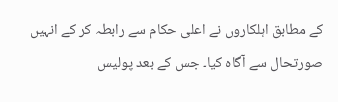کے مطابق اہلکاروں نے اعلی حکام سے رابطہ کر کے انہیں صورتحال سے آگاہ کیا۔ جس کے بعد پولیس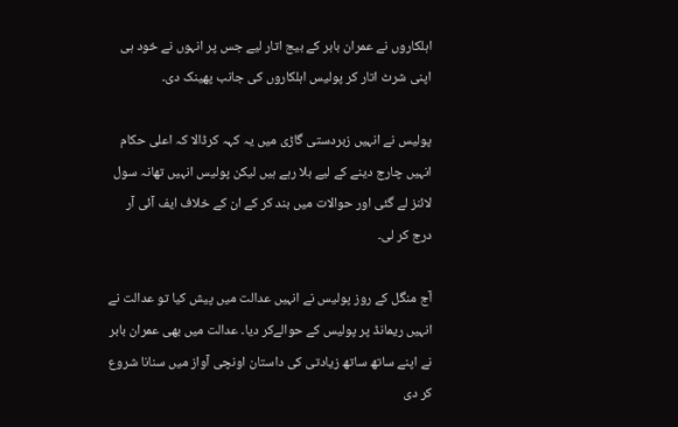اہلکاروں نے عمران بابر کے بیج اتار لیے جس پر انہوں نے خود ہی اپنی شرٹ اتار کر پولیس اہلکاروں کی جانب پھینک دی۔

پولیس نے انہیں زبردستی گاڑی میں یہ کہہ کرڈالا کہ اعلی حکام انہیں چارج دینے کے لیے بلا رہے ہیں لیکن پولیس انہیں تھانہ سول لائنز لے گئی اور حوالات میں بند کر کے ان کے خلاف ایف آئی آر درج کر لی۔

آج منگل کے روز پولیس نے انہیں عدالت میں پیش کیا تو عدالت نے انہیں ریمانڈ پر پولیس کے حوالےکر دیا۔ عدالت میں بھی عمران بابر نے اپنے ساتھ ساتھ زیادتی کی داستان اونچی آواز میں سنانا شروع کر دی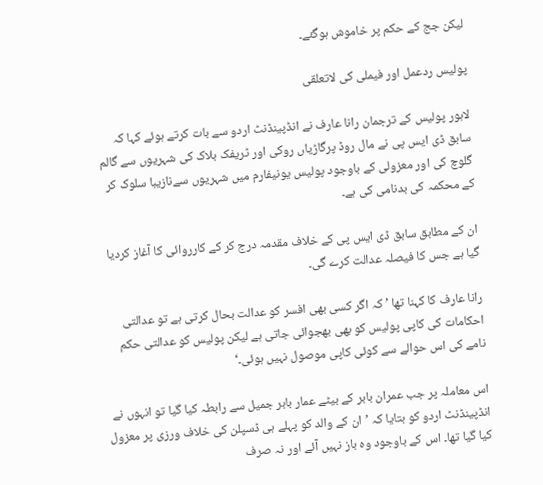لیکن جج کے حکم پر خاموش ہوگئے۔

پولیس ردعمل اور فیملی کی لاتعلقی

لاہور پولیس کے ترجمان رانا عارف نے انڈپینڈنٹ اردو سے بات کرتے ہوئے کہا کہ سابق ڈی ایس پی نے مال روڈ پرگاڑیاں روکی اور ٹریفک بلاک کی شہریوں سے گالم گلوچ کی اور معزولی کے باوجود پولیس یونیفارم میں شہریوں سےنازیبا سلوک کر کے محکمہ کی بدنامی کی ہے۔

ان کے مطابق سابق ڈی ایس پی کے خلاف مقدمہ درج کر کے کارروائی کا آغاز کردیا گیا ہے جس کا فیصلہ عدالت کرے گی۔

رانا عارف کا کہنا تھا ’کہ اگر کسی بھی افسر کو عدالت بحال کرتی ہے تو عدالتی احکامات کی کاپی پولیس کو بھی بھجوائی جاتی ہے لیکن پولیس کو عدالتی حکم نامے کی اس حوالے سے کوئی کاپی موصول نہیں ہوئی۔‘

اس معاملہ پر جب عمران بابر کے بیٹے عمار بابر جمیل سے رابطہ کیا گیا تو انہوں نے انڈپینڈنٹ اردو کو بتایا کہ ’ان کے والد کو پہلے ہی ڈسپلن کی خلاف ورزی پر معزول کیا گیا تھا۔ اس کے باوجود وہ باز نہیں آئے اور نہ صرف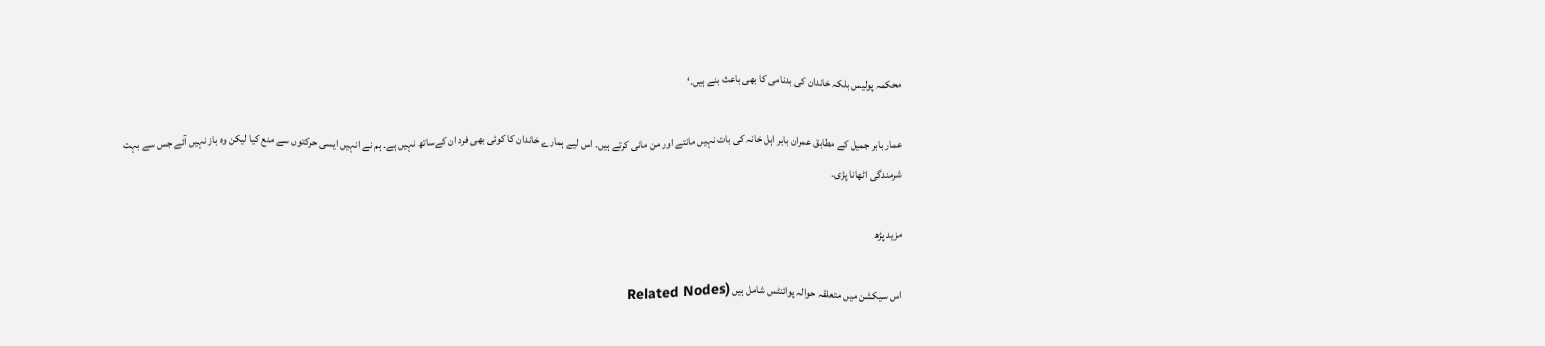محکمہ پولیس بلکہ خاندان کی بدنامی کا بھی باعث بنے ہیں۔‘

عمار بابر جمیل کے مطابق عمران بابر اہل خانہ کی بات نہیں مانتے اور من مانی کرتے ہیں۔ اس لیے ہمارے خاندان کا کوئی بھی فرد ان کےساتھ نہیں ہے۔ ہم نے انہیں ایسی حرکتوں سے منع کیا لیکن وہ باز نہیں آئے جس سے بہت شرمندگی اٹھانا پڑی۔

مزید پڑھ

اس سیکشن میں متعلقہ حوالہ پوائنٹس شامل ہیں (Related Nodes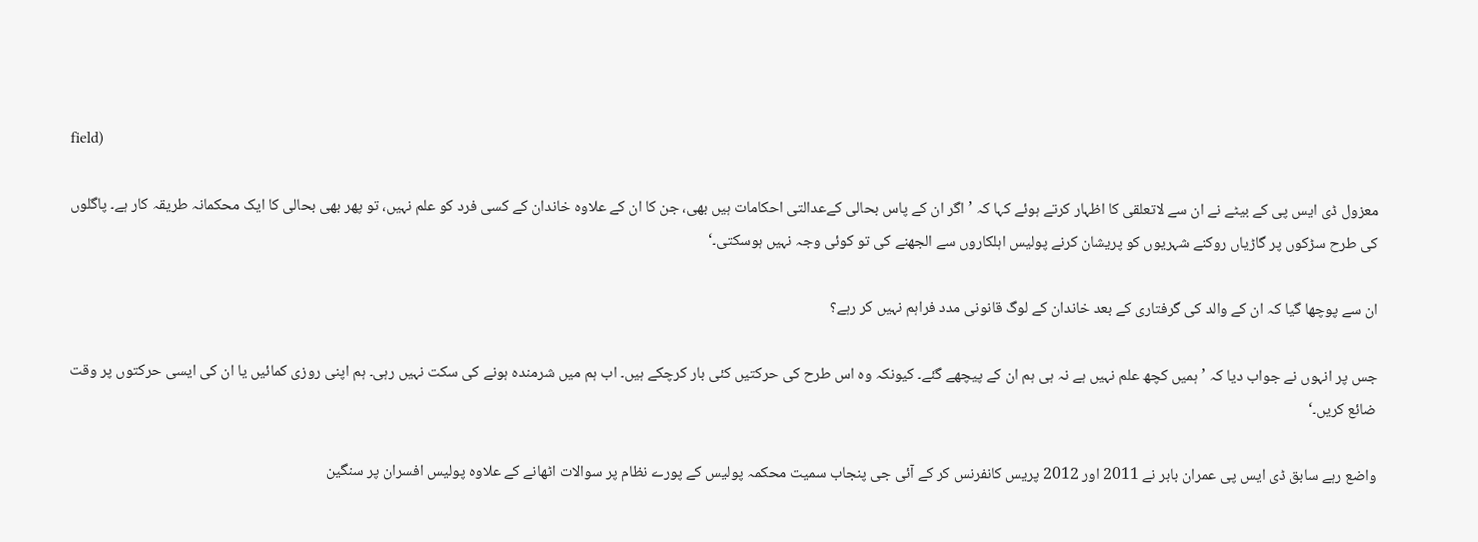field)

معزول ڈی ایس پی کے بیٹے نے ان سے لاتعلقی کا اظہار کرتے ہوئے کہا کہ ’اگر ان کے پاس بحالی کےعدالتی احکامات ہیں بھی، جن کا ان کے علاوہ خاندان کے کسی فرد کو علم نہیں، تو پھر بھی بحالی کا ایک محکمانہ طریقہ کار ہے۔ پاگلوں کی طرح سڑکوں پر گاڑیاں روکنے شہریوں کو پریشان کرنے پولیس اہلکاروں سے الجھنے کی تو کوئی وجہ نہیں ہوسکتی۔‘

ان سے پوچھا گیا کہ ان کے والد کی گرفتاری کے بعد خاندان کے لوگ قانونی مدد فراہم نہیں کر رہے؟

جس پر انہوں نے جواب دیا کہ ’ہمیں کچھ علم نہیں ہے نہ ہی ہم ان کے پیچھے گئے۔ کیونکہ وہ اس طرح کی حرکتیں کئی بار کرچکے ہیں۔ اب ہم میں شرمندہ ہونے کی سکت نہیں رہی۔ ہم اپنی روزی کمائیں یا ان کی ایسی حرکتوں پر وقت ضائع کریں۔‘

واضع رہے سابق ڈی ایس پی عمران بابر نے 2011 اور 2012 پریس کانفرنس کر کے آئی جی پنجاب سمیت محکمہ پولیس کے پورے نظام پر سوالات اٹھانے کے علاوہ پولیس افسران پر سنگین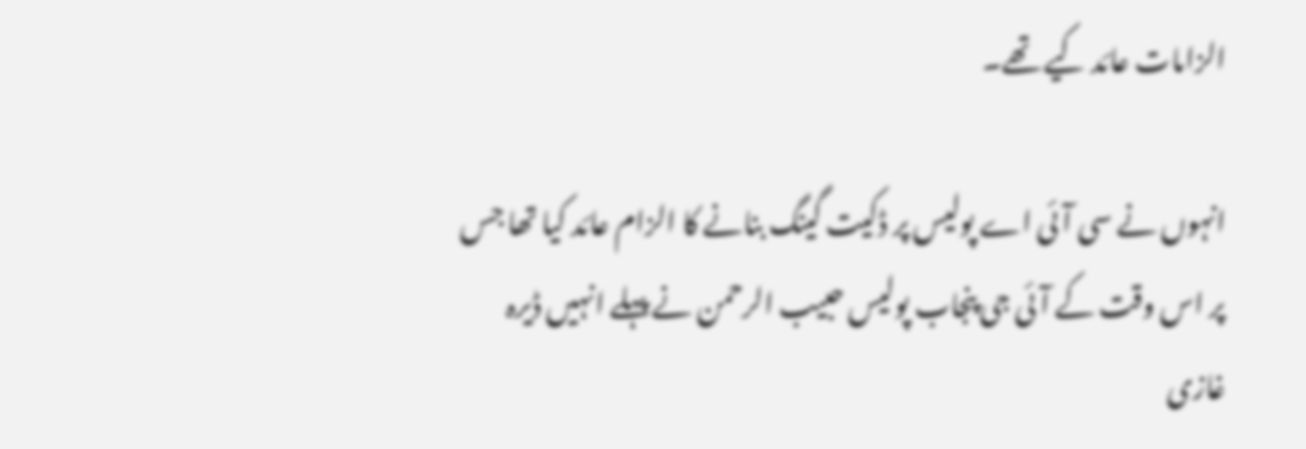الزامات عائد کیے تھے۔

انہوں نے سی آئی اے پولیس پر ڈکیت گینگ بنانے کا الزام عائد کیا تھا جس پر اس وقت کے آئی جی پنجاب پولیس حبیب الرحمن نے پہلے انہیں ڈیرہ غازی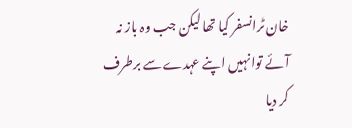خان ٹرانسفر کیا تھا لیکن جب وہ باز نہ آئے توانہیں اپنے عہدے سے برطرف کر دیا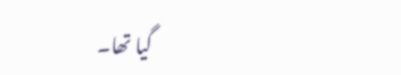گیا تھا۔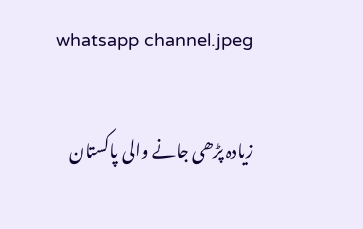whatsapp channel.jpeg

زیادہ پڑھی جانے والی پاکستان